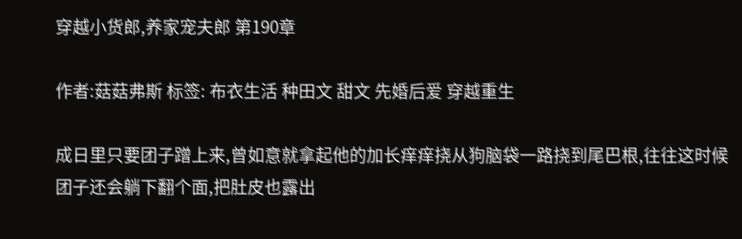穿越小货郎,养家宠夫郎 第190章

作者:菇菇弗斯 标签: 布衣生活 种田文 甜文 先婚后爱 穿越重生

成日里只要团子蹭上来,曾如意就拿起他的加长痒痒挠从狗脑袋一路挠到尾巴根,往往这时候团子还会躺下翻个面,把肚皮也露出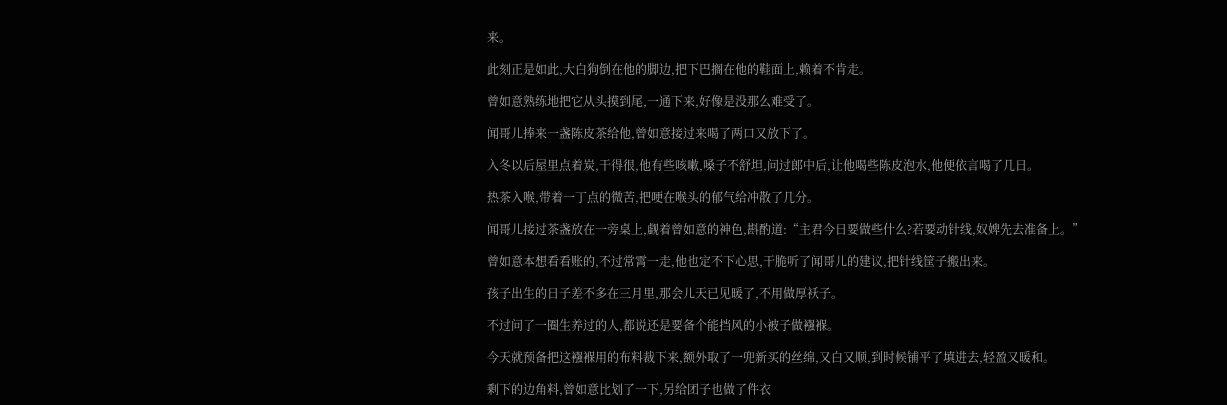来。

此刻正是如此,大白狗倒在他的脚边,把下巴搁在他的鞋面上,赖着不肯走。

曾如意熟练地把它从头摸到尾,一通下来,好像是没那么难受了。

闻哥儿捧来一盏陈皮茶给他,曾如意接过来喝了两口又放下了。

入冬以后屋里点着炭,干得很,他有些咳嗽,嗓子不舒坦,问过郎中后,让他喝些陈皮泡水,他便依言喝了几日。

热茶入喉,带着一丁点的微苦,把哽在喉头的郁气给冲散了几分。

闻哥儿接过茶盏放在一旁桌上,觑着曾如意的神色,斟酌道:“主君今日要做些什么?若要动针线,奴婢先去准备上。”

曾如意本想看看账的,不过常霄一走,他也定不下心思,干脆听了闻哥儿的建议,把针线筐子搬出来。

孩子出生的日子差不多在三月里,那会儿天已见暖了,不用做厚袄子。

不过问了一圈生养过的人,都说还是要备个能挡风的小被子做襁褓。

今天就预备把这襁褓用的布料裁下来,额外取了一兜新买的丝绵,又白又顺,到时候铺平了填进去,轻盈又暖和。

剩下的边角料,曾如意比划了一下,另给团子也做了件衣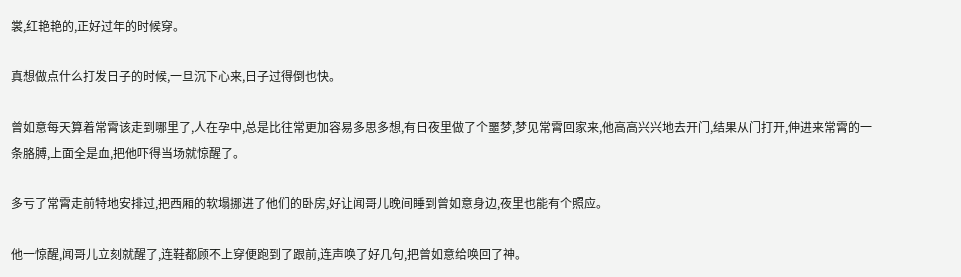裳,红艳艳的,正好过年的时候穿。

真想做点什么打发日子的时候,一旦沉下心来,日子过得倒也快。

曾如意每天算着常霄该走到哪里了,人在孕中,总是比往常更加容易多思多想,有日夜里做了个噩梦,梦见常霄回家来,他高高兴兴地去开门,结果从门打开,伸进来常霄的一条胳膊,上面全是血,把他吓得当场就惊醒了。

多亏了常霄走前特地安排过,把西厢的软塌挪进了他们的卧房,好让闻哥儿晚间睡到曾如意身边,夜里也能有个照应。

他一惊醒,闻哥儿立刻就醒了,连鞋都顾不上穿便跑到了跟前,连声唤了好几句,把曾如意给唤回了神。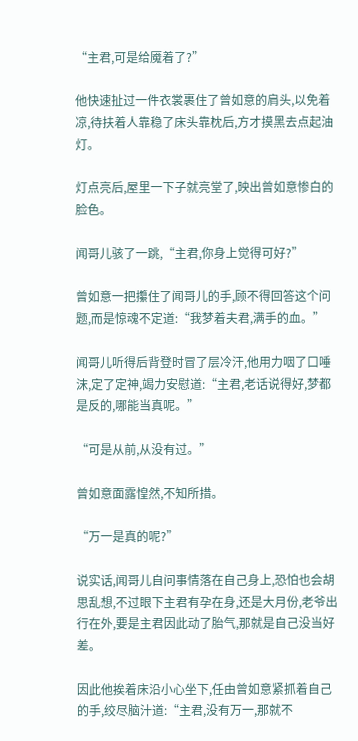“主君,可是给魇着了?”

他快速扯过一件衣裳裹住了曾如意的肩头,以免着凉,待扶着人靠稳了床头靠枕后,方才摸黑去点起油灯。

灯点亮后,屋里一下子就亮堂了,映出曾如意惨白的脸色。

闻哥儿骇了一跳,“主君,你身上觉得可好?”

曾如意一把攥住了闻哥儿的手,顾不得回答这个问题,而是惊魂不定道:“我梦着夫君,满手的血。”

闻哥儿听得后背登时冒了层冷汗,他用力咽了口唾沫,定了定神,竭力安慰道:“主君,老话说得好,梦都是反的,哪能当真呢。”

“可是从前,从没有过。”

曾如意面露惶然,不知所措。

“万一是真的呢?”

说实话,闻哥儿自问事情落在自己身上,恐怕也会胡思乱想,不过眼下主君有孕在身,还是大月份,老爷出行在外,要是主君因此动了胎气,那就是自己没当好差。

因此他挨着床沿小心坐下,任由曾如意紧抓着自己的手,绞尽脑汁道:“主君,没有万一,那就不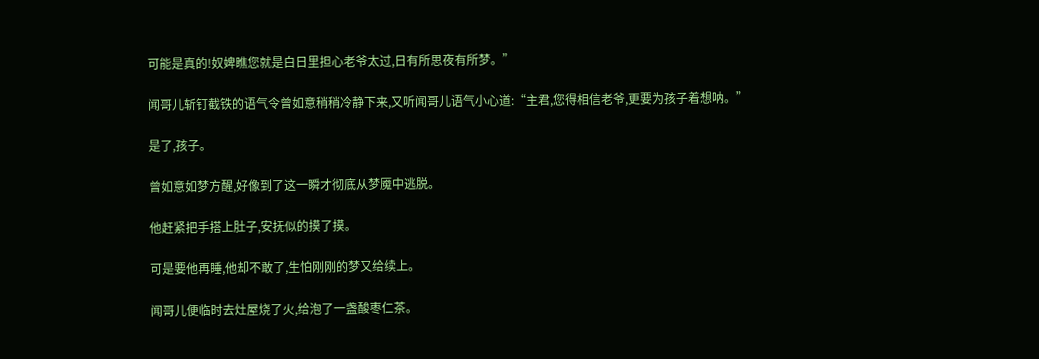可能是真的!奴婢瞧您就是白日里担心老爷太过,日有所思夜有所梦。”

闻哥儿斩钉截铁的语气令曾如意稍稍冷静下来,又听闻哥儿语气小心道:“主君,您得相信老爷,更要为孩子着想呐。”

是了,孩子。

曾如意如梦方醒,好像到了这一瞬才彻底从梦魇中逃脱。

他赶紧把手搭上肚子,安抚似的摸了摸。

可是要他再睡,他却不敢了,生怕刚刚的梦又给续上。

闻哥儿便临时去灶屋烧了火,给泡了一盏酸枣仁茶。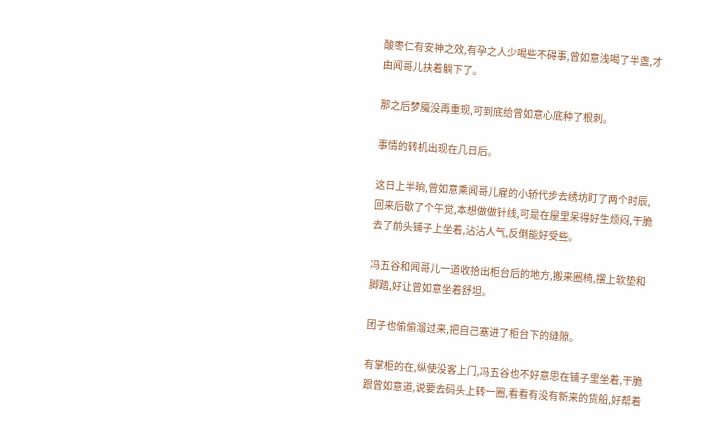酸枣仁有安神之效,有孕之人少喝些不碍事,曾如意浅喝了半盏,才由闻哥儿扶着躺下了。

那之后梦魇没再重现,可到底给曾如意心底种了根刺。

事情的转机出现在几日后。

这日上半晌,曾如意乘闻哥儿雇的小轿代步去绣坊盯了两个时辰,回来后歇了个午觉,本想做做针线,可是在屋里呆得好生烦闷,干脆去了前头铺子上坐着,沾沾人气,反倒能好受些。

冯五谷和闻哥儿一道收拾出柜台后的地方,搬来圈椅,摆上软垫和脚踏,好让曾如意坐着舒坦。

团子也偷偷溜过来,把自己塞进了柜台下的缝隙。

有掌柜的在,纵使没客上门,冯五谷也不好意思在铺子里坐着,干脆跟曾如意道,说要去码头上转一圈,看看有没有新来的货船,好帮着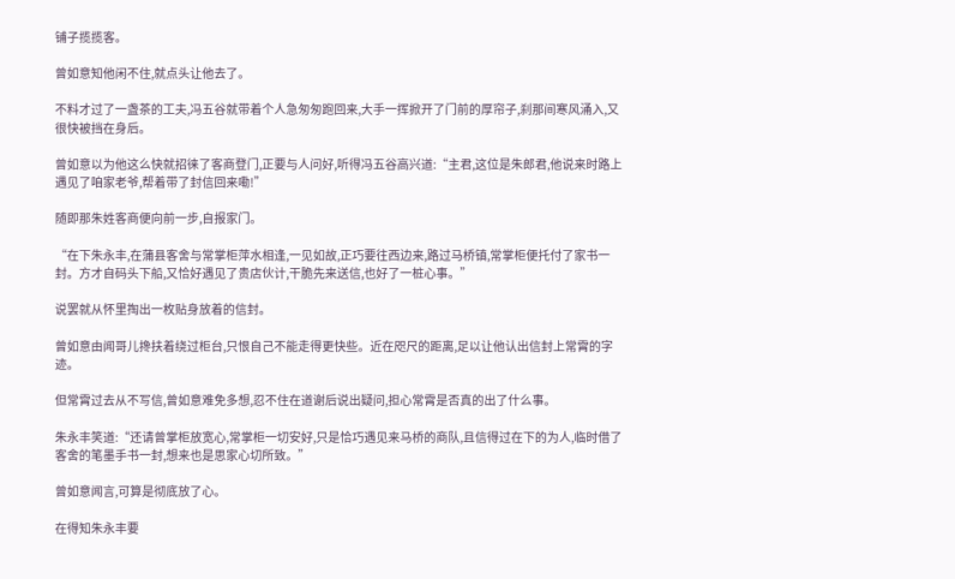铺子揽揽客。

曾如意知他闲不住,就点头让他去了。

不料才过了一盏茶的工夫,冯五谷就带着个人急匆匆跑回来,大手一挥掀开了门前的厚帘子,刹那间寒风涌入,又很快被挡在身后。

曾如意以为他这么快就招徕了客商登门,正要与人问好,听得冯五谷高兴道:“主君,这位是朱郎君,他说来时路上遇见了咱家老爷,帮着带了封信回来嘞!”

随即那朱姓客商便向前一步,自报家门。

“在下朱永丰,在蒲县客舍与常掌柜萍水相逢,一见如故,正巧要往西边来,路过马桥镇,常掌柜便托付了家书一封。方才自码头下船,又恰好遇见了贵店伙计,干脆先来送信,也好了一桩心事。”

说罢就从怀里掏出一枚贴身放着的信封。

曾如意由闻哥儿搀扶着绕过柜台,只恨自己不能走得更快些。近在咫尺的距离,足以让他认出信封上常霄的字迹。

但常霄过去从不写信,曾如意难免多想,忍不住在道谢后说出疑问,担心常霄是否真的出了什么事。

朱永丰笑道:“还请曾掌柜放宽心,常掌柜一切安好,只是恰巧遇见来马桥的商队,且信得过在下的为人,临时借了客舍的笔墨手书一封,想来也是思家心切所致。”

曾如意闻言,可算是彻底放了心。

在得知朱永丰要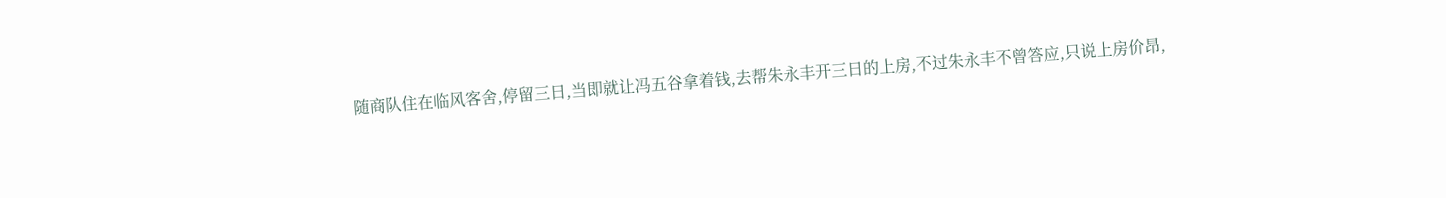随商队住在临风客舍,停留三日,当即就让冯五谷拿着钱,去帮朱永丰开三日的上房,不过朱永丰不曾答应,只说上房价昂,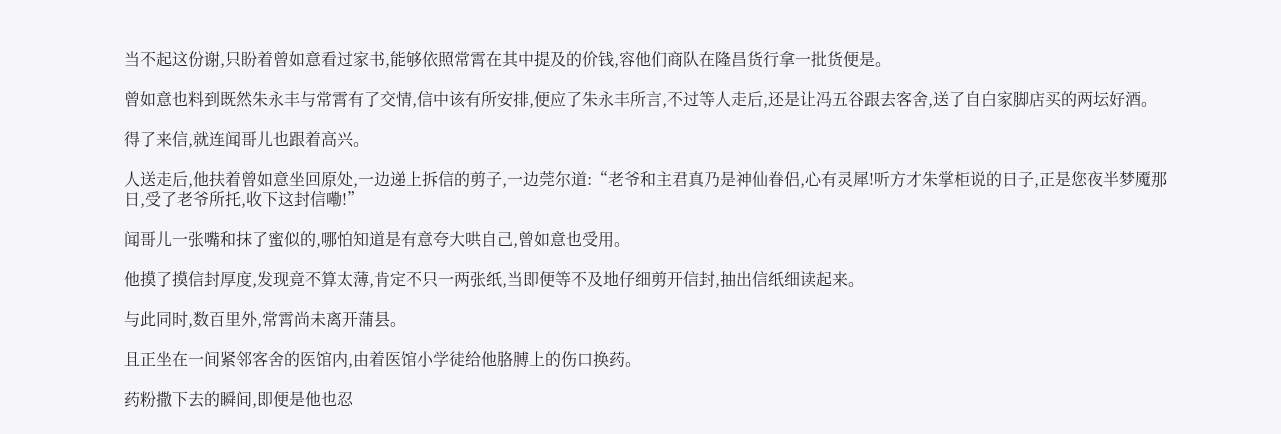当不起这份谢,只盼着曾如意看过家书,能够依照常霄在其中提及的价钱,容他们商队在隆昌货行拿一批货便是。

曾如意也料到既然朱永丰与常霄有了交情,信中该有所安排,便应了朱永丰所言,不过等人走后,还是让冯五谷跟去客舍,送了自白家脚店买的两坛好酒。

得了来信,就连闻哥儿也跟着高兴。

人送走后,他扶着曾如意坐回原处,一边递上拆信的剪子,一边莞尔道:“老爷和主君真乃是神仙眷侣,心有灵犀!听方才朱掌柜说的日子,正是您夜半梦魇那日,受了老爷所托,收下这封信嘞!”

闻哥儿一张嘴和抹了蜜似的,哪怕知道是有意夸大哄自己,曾如意也受用。

他摸了摸信封厚度,发现竟不算太薄,肯定不只一两张纸,当即便等不及地仔细剪开信封,抽出信纸细读起来。

与此同时,数百里外,常霄尚未离开蒲县。

且正坐在一间紧邻客舍的医馆内,由着医馆小学徒给他胳膊上的伤口换药。

药粉撒下去的瞬间,即便是他也忍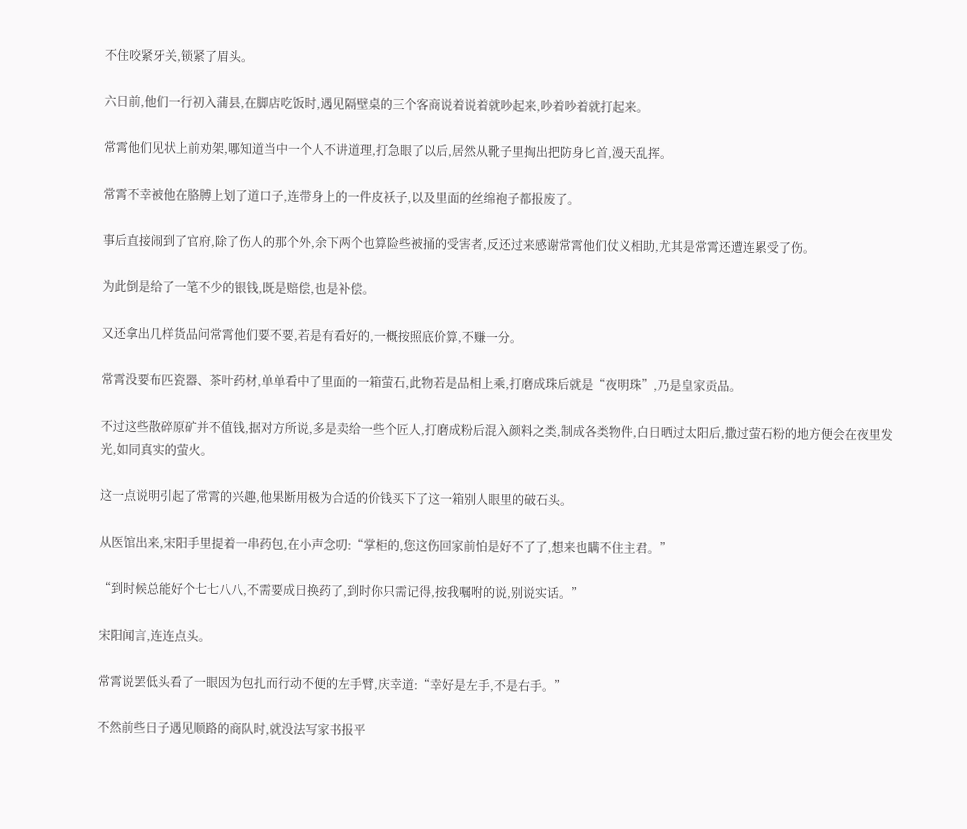不住咬紧牙关,锁紧了眉头。

六日前,他们一行初入蒲县,在脚店吃饭时,遇见隔壁桌的三个客商说着说着就吵起来,吵着吵着就打起来。

常霄他们见状上前劝架,哪知道当中一个人不讲道理,打急眼了以后,居然从靴子里掏出把防身匕首,漫天乱挥。

常霄不幸被他在胳膊上划了道口子,连带身上的一件皮袄子,以及里面的丝绵袍子都报废了。

事后直接闹到了官府,除了伤人的那个外,余下两个也算险些被捅的受害者,反还过来感谢常霄他们仗义相助,尤其是常霄还遭连累受了伤。

为此倒是给了一笔不少的银钱,既是赔偿,也是补偿。

又还拿出几样货品问常霄他们要不要,若是有看好的,一概按照底价算,不赚一分。

常霄没要布匹瓷器、茶叶药材,单单看中了里面的一箱萤石,此物若是品相上乘,打磨成珠后就是“夜明珠”,乃是皇家贡品。

不过这些散碎原矿并不值钱,据对方所说,多是卖给一些个匠人,打磨成粉后混入颜料之类,制成各类物件,白日晒过太阳后,撒过萤石粉的地方便会在夜里发光,如同真实的萤火。

这一点说明引起了常霄的兴趣,他果断用极为合适的价钱买下了这一箱别人眼里的破石头。

从医馆出来,宋阳手里提着一串药包,在小声念叨:“掌柜的,您这伤回家前怕是好不了了,想来也瞒不住主君。”

“到时候总能好个七七八八,不需要成日换药了,到时你只需记得,按我嘱咐的说,别说实话。”

宋阳闻言,连连点头。

常霄说罢低头看了一眼因为包扎而行动不便的左手臂,庆幸道:“幸好是左手,不是右手。”

不然前些日子遇见顺路的商队时,就没法写家书报平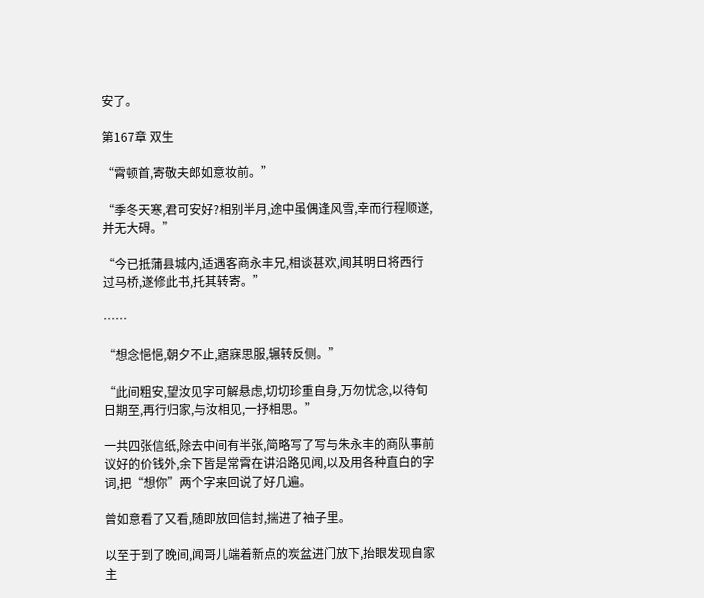安了。

第167章 双生

“霄顿首,寄敬夫郎如意妆前。”

“季冬天寒,君可安好?相别半月,途中虽偶逢风雪,幸而行程顺遂,并无大碍。”

“今已抵蒲县城内,适遇客商永丰兄,相谈甚欢,闻其明日将西行过马桥,遂修此书,托其转寄。”

……

“想念悒悒,朝夕不止,寤寐思服,辗转反侧。”

“此间粗安,望汝见字可解悬虑,切切珍重自身,万勿忧念,以待旬日期至,再行归家,与汝相见,一抒相思。”

一共四张信纸,除去中间有半张,简略写了写与朱永丰的商队事前议好的价钱外,余下皆是常霄在讲沿路见闻,以及用各种直白的字词,把“想你”两个字来回说了好几遍。

曾如意看了又看,随即放回信封,揣进了袖子里。

以至于到了晚间,闻哥儿端着新点的炭盆进门放下,抬眼发现自家主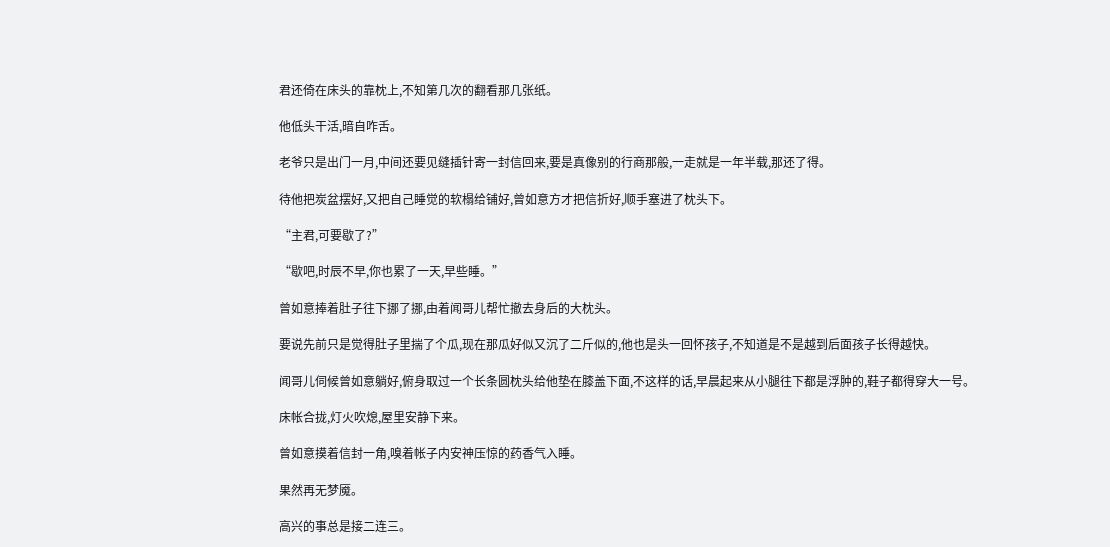君还倚在床头的靠枕上,不知第几次的翻看那几张纸。

他低头干活,暗自咋舌。

老爷只是出门一月,中间还要见缝插针寄一封信回来,要是真像别的行商那般,一走就是一年半载,那还了得。

待他把炭盆摆好,又把自己睡觉的软榻给铺好,曾如意方才把信折好,顺手塞进了枕头下。

“主君,可要歇了?”

“歇吧,时辰不早,你也累了一天,早些睡。”

曾如意捧着肚子往下挪了挪,由着闻哥儿帮忙撤去身后的大枕头。

要说先前只是觉得肚子里揣了个瓜,现在那瓜好似又沉了二斤似的,他也是头一回怀孩子,不知道是不是越到后面孩子长得越快。

闻哥儿伺候曾如意躺好,俯身取过一个长条圆枕头给他垫在膝盖下面,不这样的话,早晨起来从小腿往下都是浮肿的,鞋子都得穿大一号。

床帐合拢,灯火吹熄,屋里安静下来。

曾如意摸着信封一角,嗅着帐子内安神压惊的药香气入睡。

果然再无梦魇。

高兴的事总是接二连三。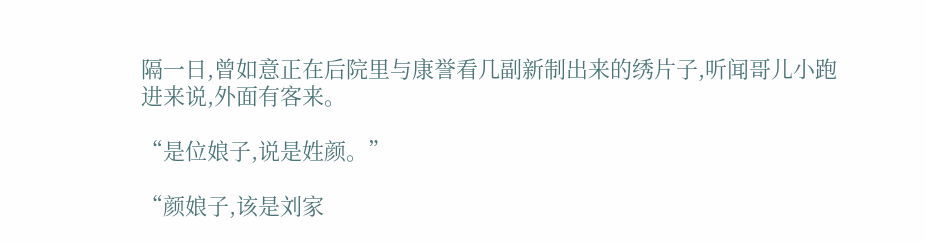隔一日,曾如意正在后院里与康誉看几副新制出来的绣片子,听闻哥儿小跑进来说,外面有客来。

“是位娘子,说是姓颜。”

“颜娘子,该是刘家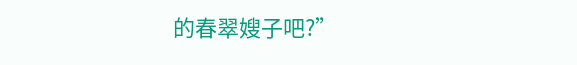的春翠嫂子吧?”